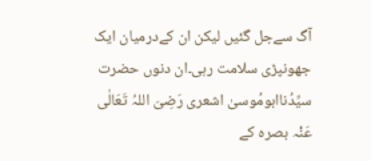آگ سےجل گئیں لیکن ان کےدرمیان ایک جھونپڑی سلامت رہی۔ان دنوں حضرت سیِّدُناابومُوسیٰ اشعری رَضِیَ اللہُ تَعَالٰی عَنْہ بصرہ کے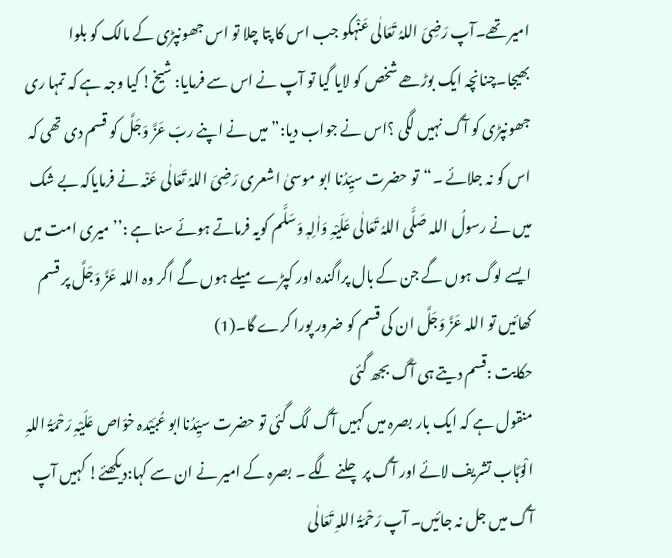امیر تھے۔آپ رَضِیَ اللہُ تَعَالٰی عَنْہکو جب اس کا پتا چلا تو اس جھونپڑی کے مالک کو بلوا بھیجا۔چنانچہ ایک بوڑھے شخص کو لایا گیا تو آپ نے اس سے فرمایا: شیخ! کیا وجہ ہے کہ تمہا ری جھونپڑی کو آگ نہیں لگی ؟اس نے جواب دیا:”میں نے اپنے ربّ عَزَّ وَجَلَّ کو قسم دی تھی کہ اس کو نہ جلائے ۔“تو حضرت سیِّدُنا ابو موسیٰ اشعری رَضِیَ اللہُ تَعَالٰی عَنْہ نے فرمایاکہ بے شک میں نے رسولُ اللہ صَلَّی اللہُ تَعَالٰی عَلَیْہِ وَاٰلِہٖ وَسَلَّم کویہ فرماتے ہوئے سنا ہے :’’میری امت میں ایسے لوگ ہوں گے جن کے بال پراگندہ اور کپڑے میلے ہوں گے اگر وہ اللہ عَزَّ وَجَلَّ پر قسم کھائیں تو اللہ عَزَّ وَجَلَّ ان کی قسم کو ضرور پورا کرے گا۔(1)
حکایت :قسم دیتے ہی آگ بجھ گئی
منقول ہے کہ ایک بار بصرہ میں کہیں آگ لگ گئی تو حضرت سیِّدُناابو عُبَیْدہ خوّاص عَلَیْہِ رَحْمَۃُ اللہِ الْوَہَّاب تشریف لائے اور آگ پر چلنے لگے ۔ بصرہ کے امیر نے ان سے کہا:دیکھئے! کہیں آپ آگ میں جل نہ جائیں۔ آپ رَحْمَۃُ اللہِ تَعَالٰی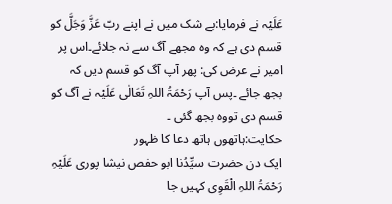عَلَیْہ نے فرمایا:بے شک میں نے اپنے ربّ عَزَّ وَجَلَّ کو قسم دی ہے کہ وہ مجھے آگ سے نہ جلائے۔اس پر امیر نے عرض کی: پھر آپ آگ کو قسم دیں کہ بجھ جائے ۔پس آپ رَحْمَۃُ اللہِ تَعَالٰی عَلَیْہ نے آگ کو قسم دی تووہ بجھ گئی ۔
حکایت:ہاتھوں ہاتھ دعا کا ظہور
ایک دن حضرت سیِّدُنا ابو حفص نیشا پوری عَلَیْہِ رَحْمَۃُ اللہِ الْقَوِی کہیں جا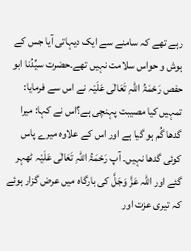رہے تھے کہ سامنے سے ایک دیہاتی آیا جس کے ہوش و حواس سلامت نہیں تھے۔حضرت سیِّدُنا ابو حفص رَحْمَۃُ اللہِ تَعَالٰی عَلَیْہ نے اس سے فرمایا: تمہیں کیا مصیبت پہنچی ہے؟اس نے کہا: میرا گدھا گُم ہو گیا ہے اور اس کے علاوہ میرے پاس کوئی گدھا نہیں۔ آپ رَحْمَۃُ اللہِ تَعَالٰی عَلَیْہ ٹھہر گئے اور اللہ عَزَّ وَجَلَّ کی بارگاہ میں عرض گزار ہوئے کہ تیری عزت اور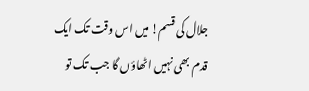جلال کی قسم! میں اس وقت تک ایک قدم بھی نہیں اٹھاؤں گا جب تک تو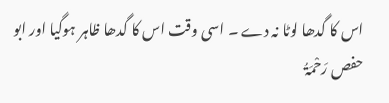اس کا گدھا لوٹا نہ دے ۔ اسی وقت اس کا گدھا ظاہر ہوگیا اور ابو حفص رَحْمَۃُ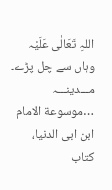اللہِ تَعَالٰی عَلَیْہ وہاں سے چل پڑے۔
مـــدینـــہ
…موسوعة الامام ابن ابی الدنیا، کتاب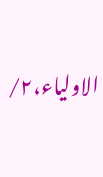الاولیاء،۲/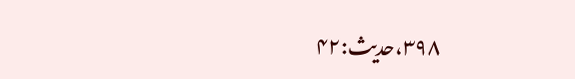۳۹۸،حدیث:۴۲